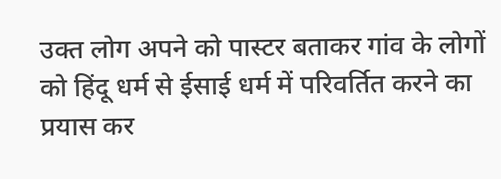उक्त लोग अपने को पास्टर बताकर गांव के लोगों को हिंदू धर्म से ईसाई धर्म में परिवर्तित करने का प्रयास कर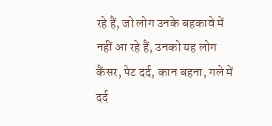रहे हैं, जो लोग उनके बहकावे में नहीं आ रहे हैं, उनको यह लोग कैंसर, पेट दर्द, कान बहना, गले में दर्द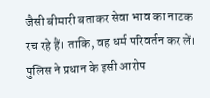जैसी बीमारी बताकर सेवा भाव का नाटक रच रहे हैं। ताकि, वह धर्म परिवर्तन कर लें। पुलिस ने प्रधान के इसी आरोप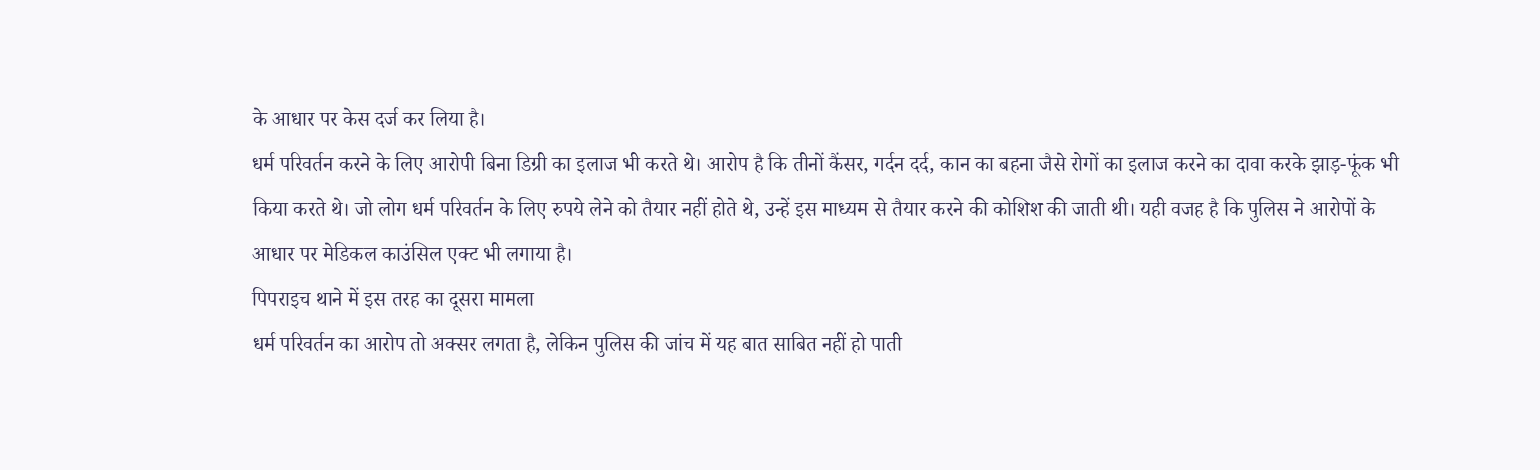के आधार पर केस दर्ज कर लिया है।
धर्म परिवर्तन करने के लिए आरोपी बिना डिग्री का इलाज भी करते थे। आरोप है कि तीनों कैंसर, गर्दन दर्द, कान का बहना जैसे रोगों का इलाज करने का दावा करके झाड़-फूंक भी किया करते थे। जो लोग धर्म परिवर्तन के लिए रुपये लेने को तैयार नहीं होते थे, उन्हें इस माध्यम से तैयार करने की कोशिश की जाती थी। यही वजह है कि पुलिस ने आरोपों के आधार पर मेडिकल काउंसिल एक्ट भी लगाया है।
पिपराइच थाने में इस तरह का दूसरा मामला
धर्म परिवर्तन का आरोप तो अक्सर लगता है, लेकिन पुलिस की जांच में यह बात साबित नहीं हो पाती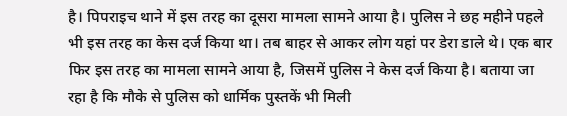है। पिपराइच थाने में इस तरह का दूसरा मामला सामने आया है। पुलिस ने छह महीने पहले भी इस तरह का केस दर्ज किया था। तब बाहर से आकर लोग यहां पर डेरा डाले थे। एक बार फिर इस तरह का मामला सामने आया है, जिसमें पुलिस ने केस दर्ज किया है। बताया जा रहा है कि मौके से पुलिस को धार्मिक पुस्तकें भी मिली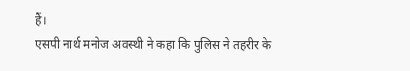हैं।
एसपी नार्थ मनोज अवस्थी ने कहा कि पुलिस ने तहरीर के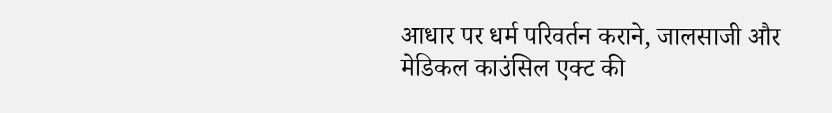आधार पर धर्म परिवर्तन कराने, जालसाजी और मेडिकल काउंसिल एक्ट की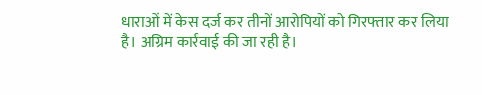धाराओं में केस दर्ज कर तीनों आरोपियों को गिरफ्तार कर लिया है। अग्रिम कार्रवाई की जा रही है।